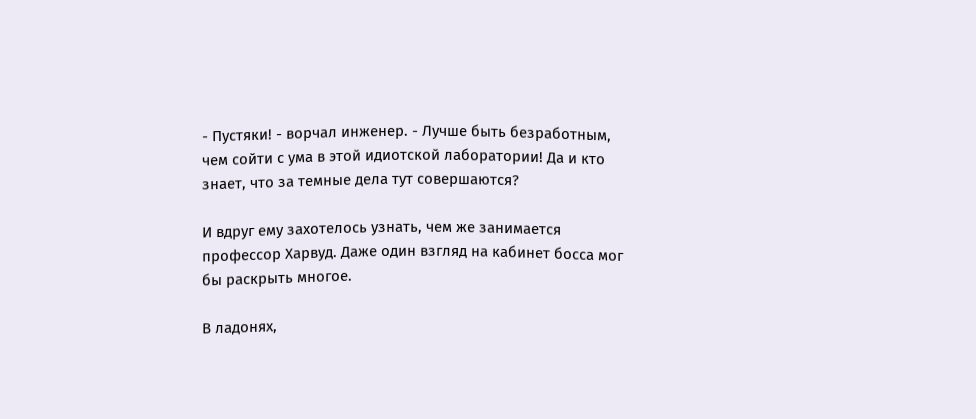- Пустяки! - ворчал инженер. - Лучше быть безработным, чем сойти с ума в этой идиотской лаборатории! Да и кто знает, что за темные дела тут совершаются?

И вдруг ему захотелось узнать, чем же занимается профессор Харвуд. Даже один взгляд на кабинет босса мог бы раскрыть многое.

В ладонях,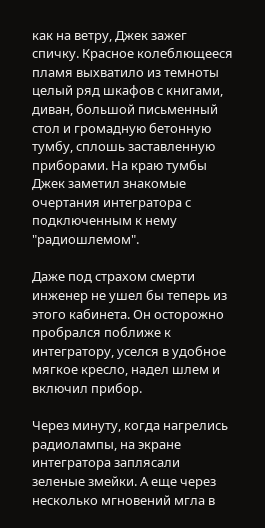как на ветру, Джек зажег спичку. Красное колеблющееся пламя выхватило из темноты целый ряд шкафов с книгами, диван, большой письменный стол и громадную бетонную тумбу, сплошь заставленную приборами. На краю тумбы Джек заметил знакомые очертания интегратора с подключенным к нему "радиошлемом".

Даже под страхом смерти инженер не ушел бы теперь из этого кабинета. Он осторожно пробрался поближе к интегратору, уселся в удобное мягкое кресло, надел шлем и включил прибор.

Через минуту, когда нагрелись радиолампы, на экране интегратора заплясали зеленые змейки. А еще через несколько мгновений мгла в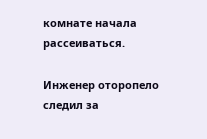комнате начала рассеиваться.

Инженер оторопело следил за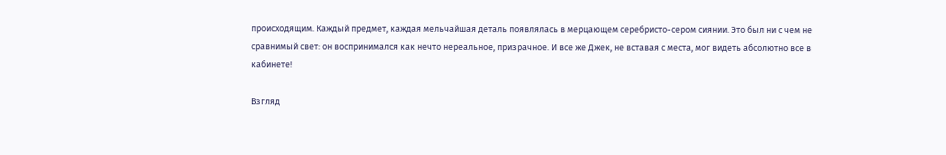происходящим. Каждый предмет, каждая мельчайшая деталь появлялась в мерцающем серебристо-сером сиянии. Это был ни с чем не сравнимый свет: он воспринимался как нечто нереальное, призрачное. И все же Джек, не вставая с места, мог видеть абсолютно все в кабинете!

Взгляд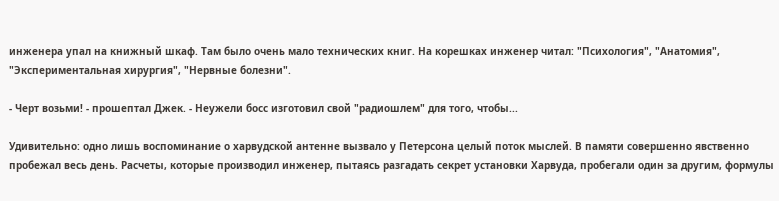инженера упал на книжный шкаф. Там было очень мало технических книг. На корешках инженер читал: "Психология", "Анатомия", "Экспериментальная хирургия", "Нервные болезни".

- Черт возьми! - прошептал Джек. - Неужели босс изготовил свой "радиошлем" для того, чтобы...

Удивительно: одно лишь воспоминание о харвудской антенне вызвало у Петерсона целый поток мыслей. В памяти совершенно явственно пробежал весь день. Расчеты, которые производил инженер, пытаясь разгадать секрет установки Харвуда, пробегали один за другим, формулы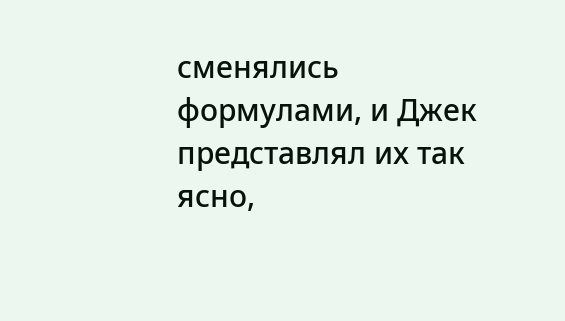сменялись формулами, и Джек представлял их так ясно,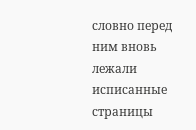словно перед ним вновь лежали исписанные страницы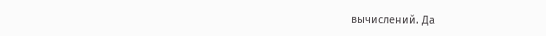вычислений. Да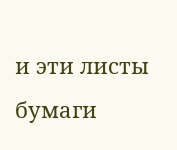и эти листы бумаги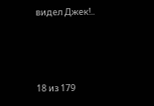видел Джек!..



18 из 179